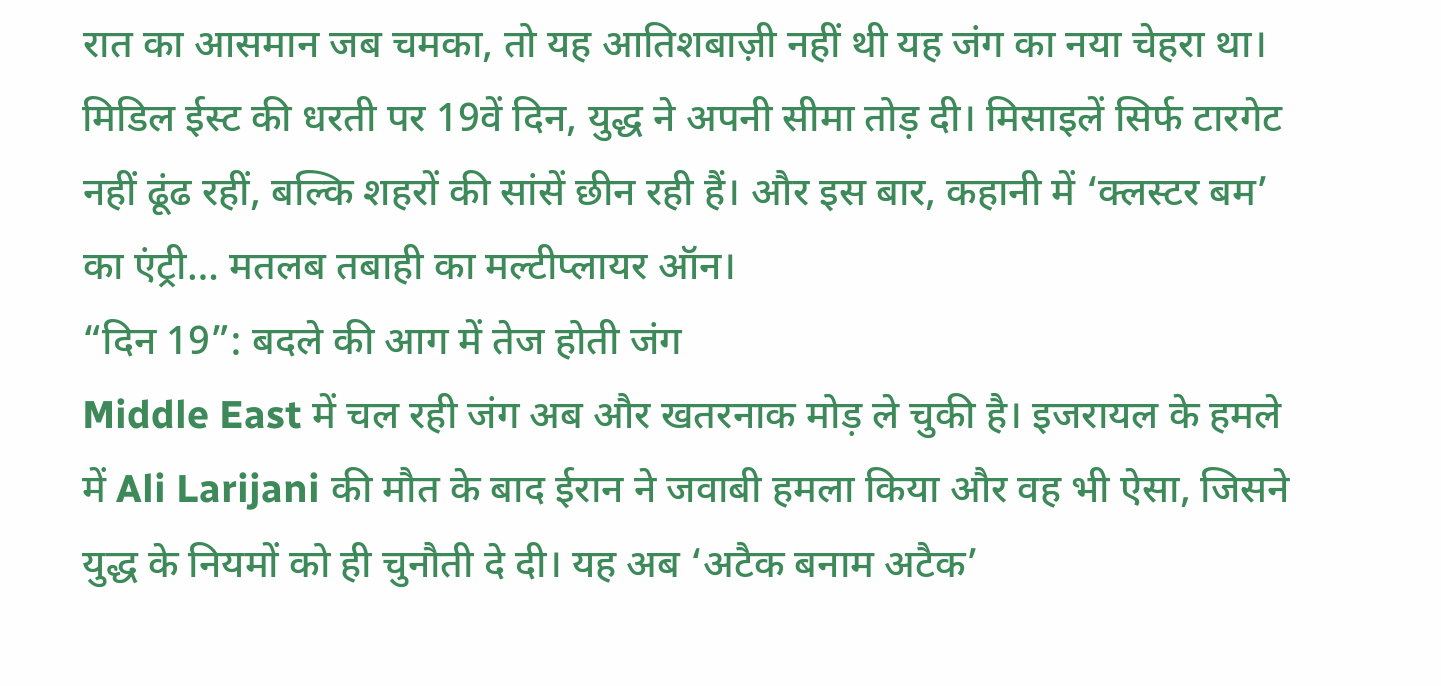रात का आसमान जब चमका, तो यह आतिशबाज़ी नहीं थी यह जंग का नया चेहरा था। मिडिल ईस्ट की धरती पर 19वें दिन, युद्ध ने अपनी सीमा तोड़ दी। मिसाइलें सिर्फ टारगेट नहीं ढूंढ रहीं, बल्कि शहरों की सांसें छीन रही हैं। और इस बार, कहानी में ‘क्लस्टर बम’ का एंट्री… मतलब तबाही का मल्टीप्लायर ऑन।
“दिन 19”: बदले की आग में तेज होती जंग
Middle East में चल रही जंग अब और खतरनाक मोड़ ले चुकी है। इजरायल के हमले में Ali Larijani की मौत के बाद ईरान ने जवाबी हमला किया और वह भी ऐसा, जिसने युद्ध के नियमों को ही चुनौती दे दी। यह अब ‘अटैक बनाम अटैक’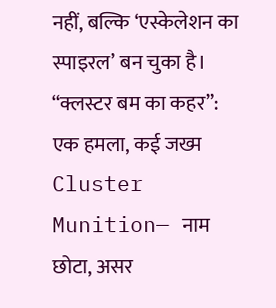नहीं, बल्कि ‘एस्केलेशन का स्पाइरल’ बन चुका है।
“क्लस्टर बम का कहर”: एक हमला, कई जख्म
Cluster Munition— नाम छोटा, असर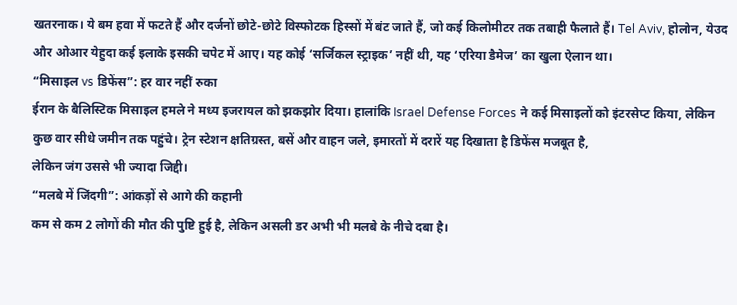खतरनाक। ये बम हवा में फटते हैं और दर्जनों छोटे-छोटे विस्फोटक हिस्सों में बंट जाते हैं, जो कई किलोमीटर तक तबाही फैलाते हैं। Tel Aviv, होलोन, येउद और ओआर येहुदा कई इलाके इसकी चपेट में आए। यह कोई ‘सर्जिकल स्ट्राइक’ नहीं थी, यह ‘एरिया डैमेज’ का खुला ऐलान था।
“मिसाइल vs डिफेंस”: हर वार नहीं रुका
ईरान के बैलिस्टिक मिसाइल हमले ने मध्य इजरायल को झकझोर दिया। हालांकि Israel Defense Forces ने कई मिसाइलों को इंटरसेप्ट किया, लेकिन कुछ वार सीधे जमीन तक पहुंचे। ट्रेन स्टेशन क्षतिग्रस्त, बसें और वाहन जले, इमारतों में दरारें यह दिखाता है डिफेंस मजबूत है,
लेकिन जंग उससे भी ज्यादा जिद्दी।
“मलबे में जिंदगी”: आंकड़ों से आगे की कहानी
कम से कम 2 लोगों की मौत की पुष्टि हुई है, लेकिन असली डर अभी भी मलबे के नीचे दबा है।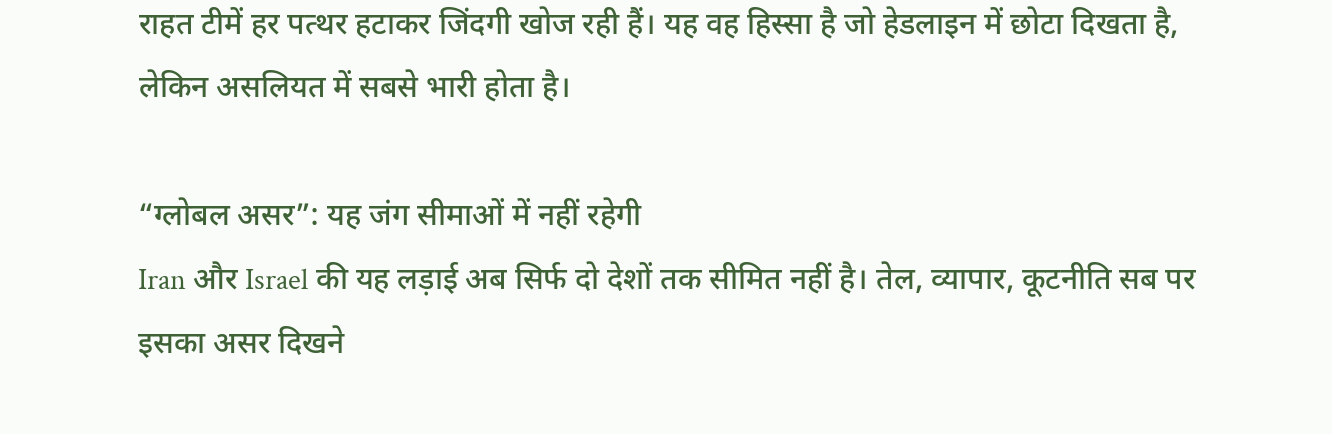राहत टीमें हर पत्थर हटाकर जिंदगी खोज रही हैं। यह वह हिस्सा है जो हेडलाइन में छोटा दिखता है, लेकिन असलियत में सबसे भारी होता है।

“ग्लोबल असर”: यह जंग सीमाओं में नहीं रहेगी
Iran और Israel की यह लड़ाई अब सिर्फ दो देशों तक सीमित नहीं है। तेल, व्यापार, कूटनीति सब पर इसका असर दिखने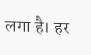लगा है। हर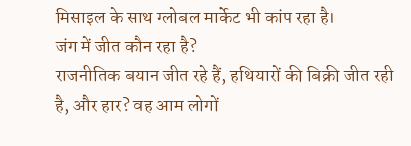मिसाइल के साथ ग्लोबल मार्केट भी कांप रहा है।
जंग में जीत कौन रहा है?
राजनीतिक बयान जीत रहे हैं, हथियारों की बिक्री जीत रही है, और हार? वह आम लोगों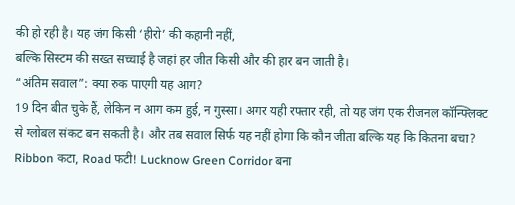की हो रही है। यह जंग किसी ‘हीरो’ की कहानी नहीं,
बल्कि सिस्टम की सख्त सच्चाई है जहां हर जीत किसी और की हार बन जाती है।
“अंतिम सवाल”: क्या रुक पाएगी यह आग?
19 दिन बीत चुके हैं, लेकिन न आग कम हुई, न गुस्सा। अगर यही रफ्तार रही, तो यह जंग एक रीजनल कॉन्फ्लिक्ट से ग्लोबल संकट बन सकती है। और तब सवाल सिर्फ यह नहीं होगा कि कौन जीता बल्कि यह कि कितना बचा?
Ribbon कटा, Road फटी! Lucknow Green Corridor बना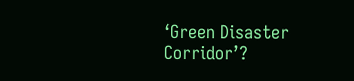‘Green Disaster Corridor’?